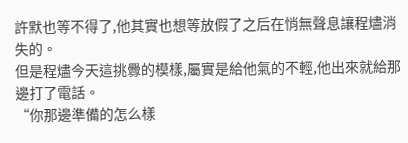許默也等不得了,他其實也想等放假了之后在悄無聲息讓程燼消失的。
但是程燼今天這挑釁的模樣,屬實是給他氣的不輕,他出來就給那邊打了電話。
“你那邊準備的怎么樣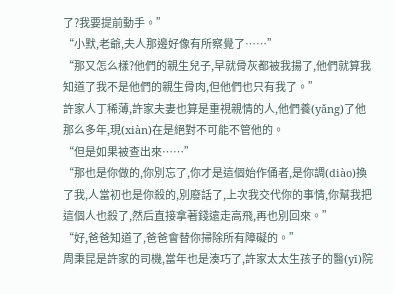了?我要提前動手。”
“小默,老爺,夫人那邊好像有所察覺了……”
“那又怎么樣?他們的親生兒子,早就骨灰都被我揚了,他們就算我知道了我不是他們的親生骨肉,但他們也只有我了。”
許家人丁稀薄,許家夫妻也算是重視親情的人,他們養(yǎng)了他那么多年,現(xiàn)在是絕對不可能不管他的。
“但是如果被查出來……”
“那也是你做的,你別忘了,你才是這個始作俑者,是你調(diào)換了我,人當初也是你殺的,別廢話了,上次我交代你的事情,你幫我把這個人也殺了,然后直接拿著錢遠走高飛,再也別回來。”
“好,爸爸知道了,爸爸會替你掃除所有障礙的。”
周秉昆是許家的司機,當年也是湊巧了,許家太太生孩子的醫(yī)院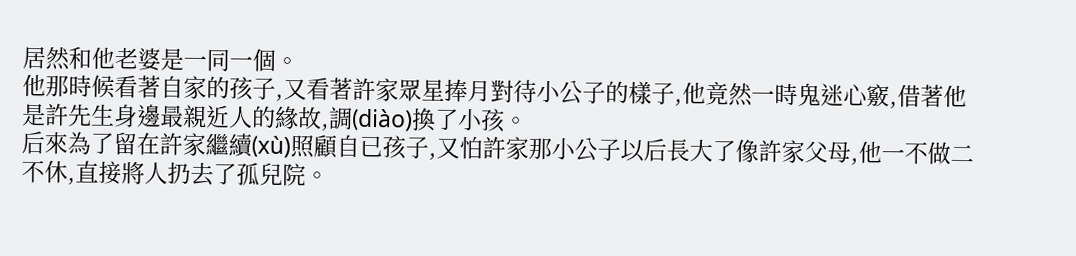居然和他老婆是一同一個。
他那時候看著自家的孩子,又看著許家眾星捧月對待小公子的樣子,他竟然一時鬼迷心竅,借著他是許先生身邊最親近人的緣故,調(diào)換了小孩。
后來為了留在許家繼續(xù)照顧自已孩子,又怕許家那小公子以后長大了像許家父母,他一不做二不休,直接將人扔去了孤兒院。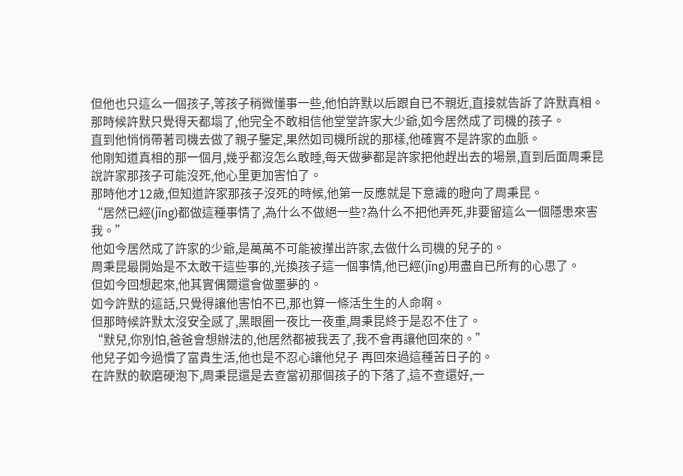但他也只這么一個孩子,等孩子稍微懂事一些,他怕許默以后跟自已不親近,直接就告訴了許默真相。
那時候許默只覺得天都塌了,他完全不敢相信他堂堂許家大少爺,如今居然成了司機的孩子。
直到他悄悄帶著司機去做了親子鑒定,果然如司機所說的那樣,他確實不是許家的血脈。
他剛知道真相的那一個月,幾乎都沒怎么敢睡,每天做夢都是許家把他趕出去的場景,直到后面周秉昆說許家那孩子可能沒死,他心里更加害怕了。
那時他才12歲,但知道許家那孩子沒死的時候,他第一反應就是下意識的瞪向了周秉昆。
“居然已經(jīng)都做這種事情了,為什么不做絕一些?為什么不把他弄死,非要留這么一個隱患來害我。”
他如今居然成了許家的少爺,是萬萬不可能被攆出許家,去做什么司機的兒子的。
周秉昆最開始是不太敢干這些事的,光換孩子這一個事情,他已經(jīng)用盡自已所有的心思了。
但如今回想起來,他其實偶爾還會做噩夢的。
如今許默的這話,只覺得讓他害怕不已,那也算一條活生生的人命啊。
但那時候許默太沒安全感了,黑眼圈一夜比一夜重,周秉昆終于是忍不住了。
“默兒,你別怕,爸爸會想辦法的,他居然都被我丟了,我不會再讓他回來的。”
他兒子如今過慣了富貴生活,他也是不忍心讓他兒子 再回來過這種苦日子的。
在許默的軟磨硬泡下,周秉昆還是去查當初那個孩子的下落了,這不查還好,一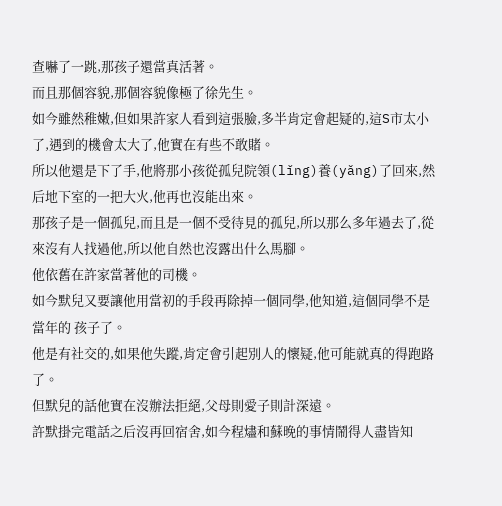查嚇了一跳,那孩子還當真活著。
而且那個容貌,那個容貌像極了徐先生。
如今雖然稚嫩,但如果許家人看到這張臉,多半肯定會起疑的,這S市太小了,遇到的機會太大了,他實在有些不敢賭。
所以他還是下了手,他將那小孩從孤兒院領(lǐng)養(yǎng)了回來,然后地下室的一把大火,他再也沒能出來。
那孩子是一個孤兒,而且是一個不受待見的孤兒,所以那么多年過去了,從來沒有人找過他,所以他自然也沒露出什么馬腳。
他依舊在許家當著他的司機。
如今默兒又要讓他用當初的手段再除掉一個同學,他知道,這個同學不是當年的 孩子了。
他是有社交的,如果他失蹤,肯定會引起別人的懷疑,他可能就真的得跑路了。
但默兒的話他實在沒辦法拒絕,父母則愛子則計深遠。
許默掛完電話之后沒再回宿舍,如今程燼和蘇晚的事情鬧得人盡皆知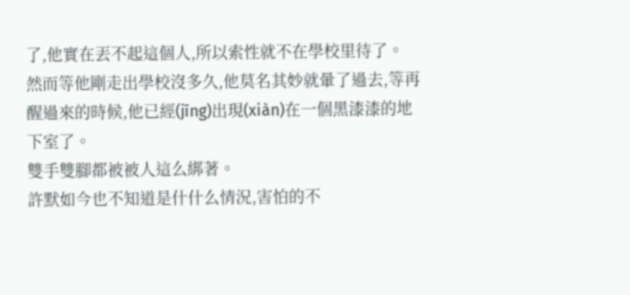了,他實在丟不起這個人,所以索性就不在學校里待了。
然而等他剛走出學校沒多久,他莫名其妙就暈了過去,等再醒過來的時候,他已經(jīng)出現(xiàn)在一個黑漆漆的地下室了。
雙手雙腳都被被人這么綁著。
許默如今也不知道是什什么情況,害怕的不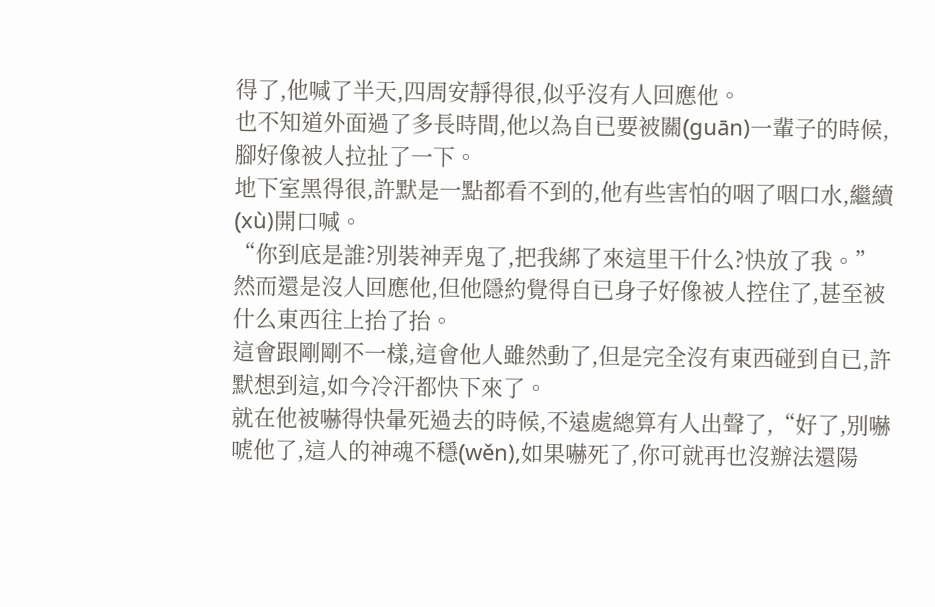得了,他喊了半天,四周安靜得很,似乎沒有人回應他。
也不知道外面過了多長時間,他以為自已要被關(guān)一輩子的時候,腳好像被人拉扯了一下。
地下室黑得很,許默是一點都看不到的,他有些害怕的咽了咽口水,繼續(xù)開口喊。
“你到底是誰?別裝神弄鬼了,把我綁了來這里干什么?快放了我。”
然而還是沒人回應他,但他隱約覺得自已身子好像被人控住了,甚至被什么東西往上抬了抬。
這會跟剛剛不一樣,這會他人雖然動了,但是完全沒有東西碰到自已,許默想到這,如今冷汗都快下來了。
就在他被嚇得快暈死過去的時候,不遠處總算有人出聲了,“好了,別嚇唬他了,這人的神魂不穩(wěn),如果嚇死了,你可就再也沒辦法還陽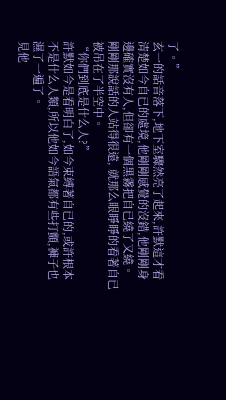了。”
玄一的話音落下,地下室驟然亮了起來,許默這才看清楚如今自已的處境,他剛剛感覺的沒錯,他剛剛身邊確實沒有人,但卻有一個黑霧把自已繞了又繞。
剛剛那說話的人站得很遠, 就那么眼睜睜的看著自已被吊在了半空中。
“你們到底是什么人?”
許默如今是看明白了,如今束縛著自已的,或許根本不是什么人類,所以他如今語氣都有些打顫,褲子也濕了一遍了。
見他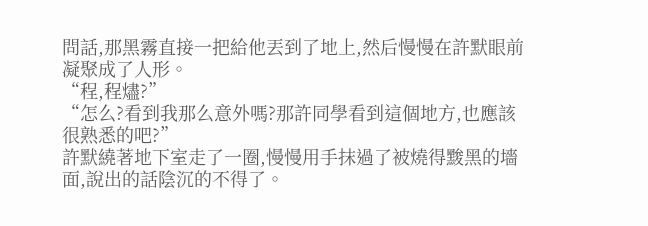問話,那黑霧直接一把給他丟到了地上,然后慢慢在許默眼前凝聚成了人形。
“程,程燼?”
“怎么?看到我那么意外嗎?那許同學看到這個地方,也應該很熟悉的吧?”
許默繞著地下室走了一圈,慢慢用手抹過了被燒得黢黑的墻面,說出的話陰沉的不得了。